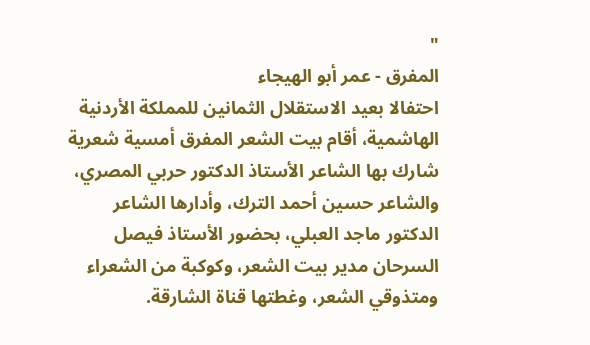"
المفرق - عمر أبو الهيجاء
احتفالا بعيد الاستقلال الثمانين للمملكة الأردنية الهاشمية، أقام بيت الشعر المفرق أمسية شعرية شارك بها الشاعر الأستاذ الدكتور حربي المصري، والشاعر حسين أحمد الترك، وأدارها الشاعر الدكتور ماجد العبلي، بحضور الأستاذ فيصل السرحان مدير بيت الشعر، وكوكبة من الشعراء ومتذوقي الشعر، وغطتها قناة الشارقة.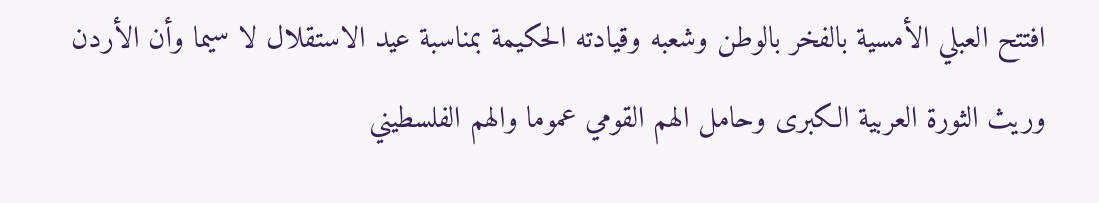افتتح العبلي الأمسية بالفخر بالوطن وشعبه وقيادته الحكيمة بمناسبة عيد الاستقلال لا سيما وأن الأردن وريث الثورة العربية الكبرى وحامل الهم القومي عموما والهم الفلسطيني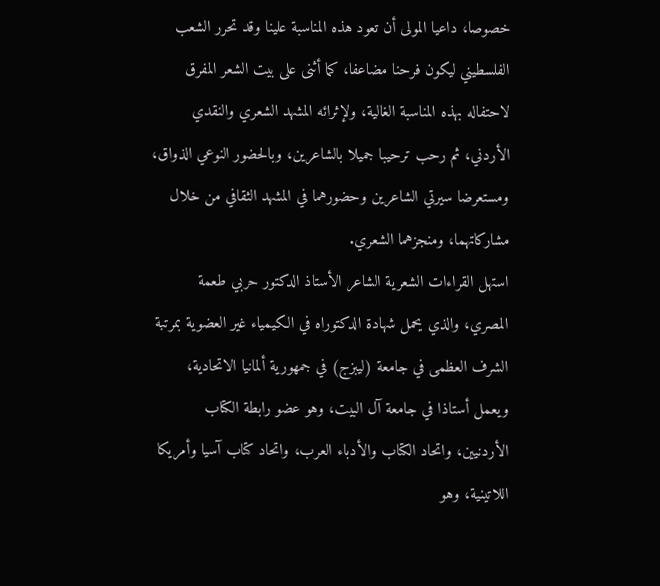خصوصا، داعيا المولى أن تعود هذه المناسبة علينا وقد تحرر الشعب الفلسطيني ليكون فرحنا مضاعفا، كما أثنى على بيت الشعر المفرق لاحتفاله بهذه المناسبة الغالية، ولإثرائه المشهد الشعري والنقدي الأردني، ثم رحب ترحيبا جميلا بالشاعرين، وبالحضور النوعي الذواق، ومستعرضا سيرتي الشاعرين وحضورهما في المشهد الثقافي من خلال مشاركاتهما، ومنجزهما الشعري.
استهل القراءات الشعرية الشاعر الأستاذ الدكتور حربي طعمة المصري، والذي يحمل شهادة الدكتوراه في الكيمياء غير العضوية بمرتبة الشرف العظمى في جامعة (ليبزج) في جمهورية ألمانيا الاتحادية، ويعمل أستاذا في جامعة آل البيت، وهو عضو رابطة الكتاب الأردنيين، واتحاد الكتاب والأدباء العرب، واتحاد كتاب آسيا وأمريكا اللاتينية، وهو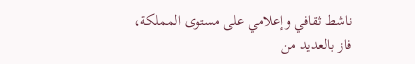ناشط ثقافي وإعلامي على مستوى المملكة، فاز بالعديد من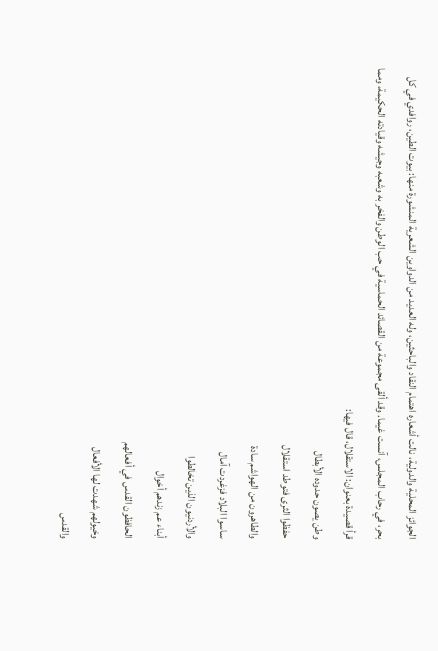الجوائز المحلية والدولية، نالت أشعاره اهتمام النقاد والباحثين، وله العديد من الدواوين الشعرية المنشورة منها: بيوت الطين، روافدي في كل بحر، في رحاب المجلس، آنست غيما. وقد ألقى مجموعة من القصائد الحماسية في حب الوطن والفخر به وشعبه وجيشه وقيادته الحكيمة، ومما قرأ قصيدة بعنوان: الاستقلال، قال فيها:
وطن يصون حدوده الأبطال
حفظوا الثرى فتوطد استقلال
والطاهرون من الهواشم سادة
ساسوا البلاد فزغردت آمال
والأردنيون الذين تخالطوا
أبناء عم زندهم أخوال
الحافظون القدس في أفعالهم
وخيولهم شهدت لها الأفعال
والقدس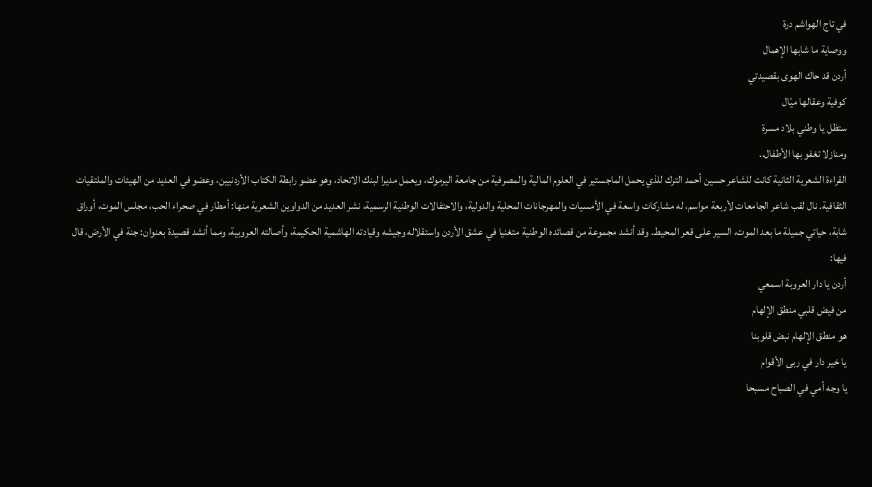في تاج الهواشم درة
ووصاية ما شابها الإهمال
أردن قد حاك الهوى بقصيدتي
كوفية وعقالها ميّال
ستظل يا وطني بلاد مسرة
ومنازلا تغفو بها الأطفال..
القراءة الشعرية الثانية كانت للشاعر حسين أحمد الترك للذي يحمل الماجستير في العلوم المالية والمصرفية من جامعة اليرموك، ويعمل مديرا لبنك الاتحاد، وهو عضو رابطة الكتاب الأردنيين، وعضو في العديد من الهيئات والملتقيات الثقافية. نال لقب شاعر الجامعات لأربعة مواسم، له مشاركات واسعة في الأمسيات والمهرجانات المحلية والدولية، والاحتفالات الوطنية الرسمية، نشر العديد من الدواوين الشعرية منها: أمطار في صحراء الحب، مجلس الموت، أوراق شابة، حياتي جميلة ما بعد الموت، السير على قعر المحيط. وقد أنشد مجموعة من قصائده الوطنية متغنيا في عشق الأردن واستقلاله وجيشه وقيادته الهاشمية الحكيمة، وأصالته العروبية، ومما أنشد قصيدة بعنوان: جنة في الأرض، قال فيها:
أردن يا دار العروبة اسمعي
من فيض قلبي منطق الإلهام
هو منطق الإلهام نبض قلوبنا
يا خير دار في ربى الأقوام
يا وجه أمي في الصباح مسبحا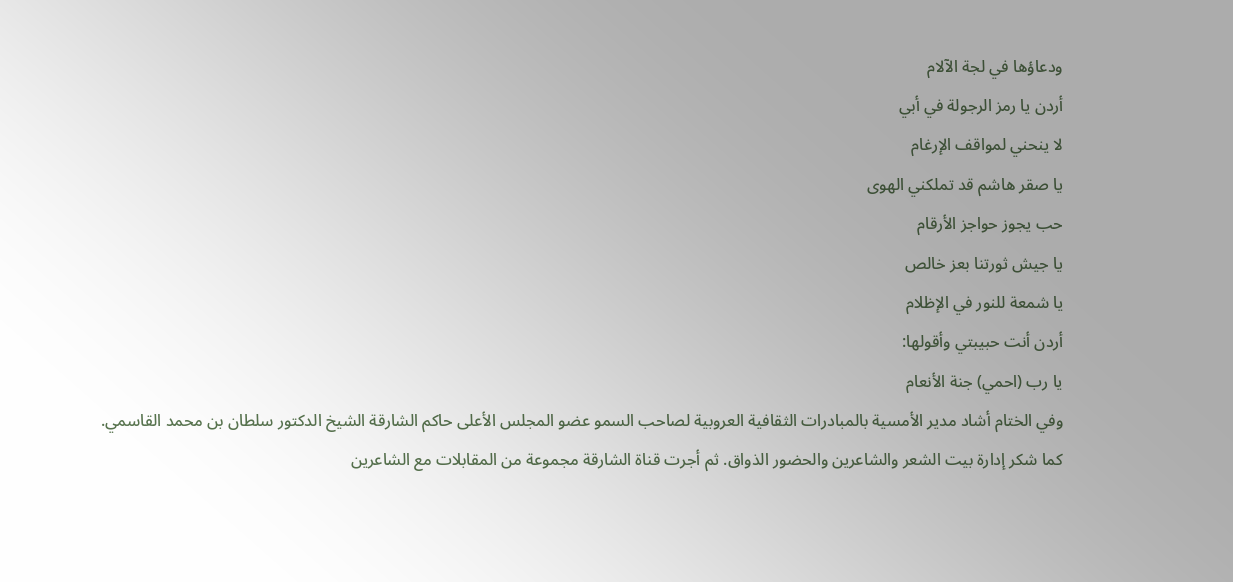ودعاؤها في لجة الآلام
أردن يا رمز الرجولة في أبي
لا ينحني لمواقف الإرغام
يا صقر هاشم قد تملكني الهوى
حب يجوز حواجز الأرقام
يا جيش ثورتنا بعز خالص
يا شمعة للنور في الإظلام
أردن أنت حبيبتي وأقولها:
يا رب (احمي) جنة الأنعام
وفي الختام أشاد مدير الأمسية بالمبادرات الثقافية العروبية لصاحب السمو عضو المجلس الأعلى حاكم الشارقة الشيخ الدكتور سلطان بن محمد القاسمي.
كما شكر إدارة بيت الشعر والشاعرين والحضور الذواق. ثم أجرت قناة الشارقة مجموعة من المقابلات مع الشاعرين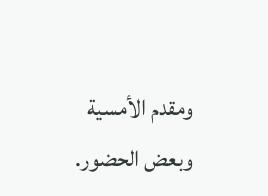ومقدم الأمسية وبعض الحضور.